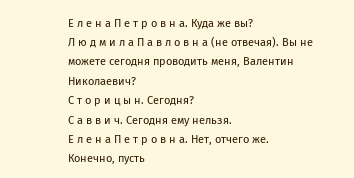Е л е н а П е т р о в н а. Куда же вы?
Л ю д м и л а П а в л о в н а (не отвечая). Вы не можете сегодня проводить меня, Валентин Николаевич?
С т о р и ц ы н. Сегодня?
С а в в и ч. Сегодня ему нельзя.
Е л е н а П е т р о в н а. Нет, отчего же. Конечно, пусть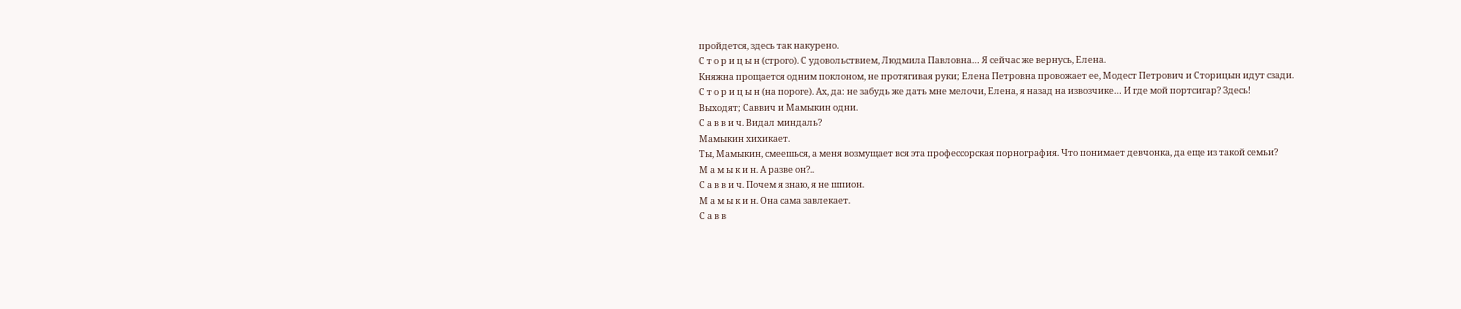пройдется, здесь так накурено.
С т о р и ц ы н (строго). С удовольствием, Людмила Павловна… Я сейчас же вернусь, Елена.
Княжна прощается одним поклоном, не протягивая руки; Елена Петровна провожает ее, Модест Петрович и Сторицын идут сзади.
С т о р и ц ы н (на пороге). Ах, да: не забудь же дать мне мелочи, Елена, я назад на извозчике… И где мой портсигар? Здесь!
Выходят; Саввич и Мамыкин одни.
С а в в и ч. Видал миндаль?
Мамыкин хихикает.
Ты, Мамыкин, смеешься, а меня возмущает вся эта профессорская порнография. Что понимает девчонка, да еще из такой семьи?
М а м ы к и н. А разве он?..
С а в в и ч. Почем я знаю, я не шпион.
М а м ы к и н. Она сама завлекает.
С а в в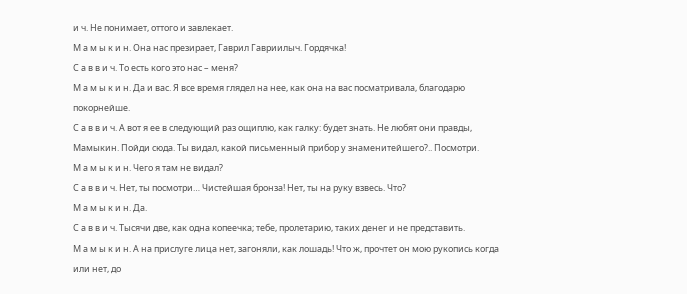и ч. Не понимает, оттого и завлекает.
М а м ы к и н. Она нас презирает, Гаврил Гавриилыч. Гордячка!
С а в в и ч. То есть кого это нас – меня?
М а м ы к и н. Да и вас. Я все время глядел на нее, как она на вас посматривала, благодарю покорнейше.
С а в в и ч. А вот я ее в следующий раз ощиплю, как галку: будет знать. Не любят они правды, Мамыкин. Пойди сюда. Ты видал, какой письменный прибор у знаменитейшего?.. Посмотри.
М а м ы к и н. Чего я там не видал?
С а в в и ч. Нет, ты посмотри… Чистейшая бронза! Нет, ты на руку взвесь. Что?
М а м ы к и н. Да.
С а в в и ч. Тысячи две, как одна копеечка; тебе, пролетарию, таких денег и не представить.
М а м ы к и н. А на прислуге лица нет, загоняли, как лошадь! Что ж, прочтет он мою рукопись когда или нет, до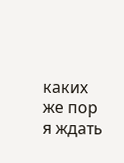каких же пор я ждать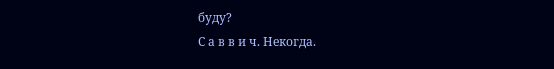буду?
С а в в и ч. Некогда.